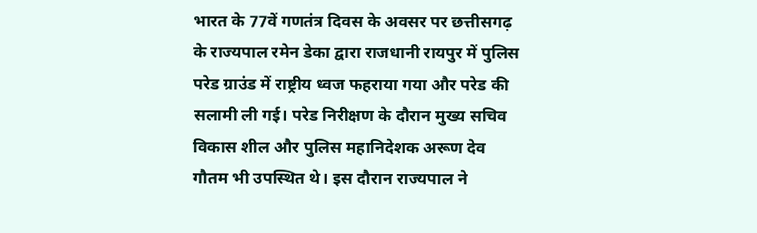भारत के 77वें गणतंत्र दिवस के अवसर पर छत्तीसगढ़ के राज्यपाल रमेन डेका द्वारा राजधानी रायपुर में पुलिस परेड ग्राउंड में राष्ट्रीय ध्वज फहराया गया और परेड की सलामी ली गई। परेड निरीक्षण के दौरान मुख्य सचिव विकास शील और पुलिस महानिदेशक अरूण देव गौतम भी उपस्थित थे। इस दौरान राज्यपाल ने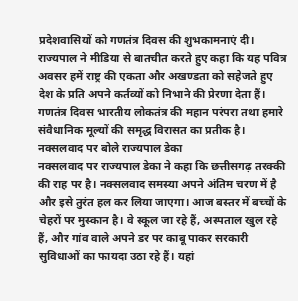प्रदेशवासियों को गणतंत्र दिवस की शुभकामनाएं दी।
राज्यपाल ने मीडिया से बातचीत करते हुए कहा कि यह पवित्र अवसर हमें राष्ट्र की एकता और अखण्डता को सहेजते हुए देश के प्रति अपने कर्तव्यों को निभाने की प्रेरणा देता हैं। गणतंत्र दिवस भारतीय लोकतंत्र की महान परंपरा तथा हमारे संवैधानिक मूल्यों की समृद्ध विरासत का प्रतीक है।
नक्सलवाद पर बोले राज्यपाल डेका
नक्सलवाद पर राज्यपाल डेका ने कहा कि छत्तीसगढ़ तरक्की की राह पर है। नक्सलवाद समस्या अपने अंतिम चरण में है और इसे तुरंत हल कर लिया जाएगा। आज बस्तर में बच्चों के चेहरों पर मुस्कान है। वे स्कूल जा रहे हैं, अस्पताल खुल रहे हैं, और गांव वाले अपने डर पर काबू पाकर सरकारी सुविधाओं का फायदा उठा रहे हैं। यहां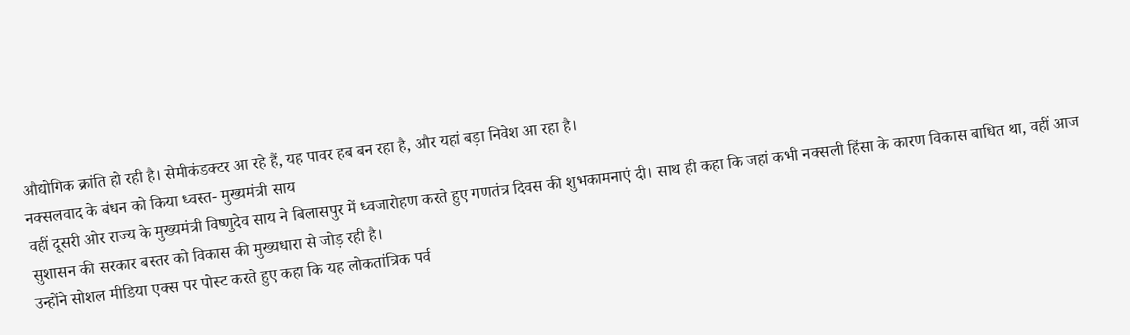औद्योगिक क्रांति हो रही है। सेमीकंडक्टर आ रहे हैं, यह पावर हब बन रहा है, और यहां बड़ा निवेश आ रहा है।
नक्सलवाद के बंधन को किया ध्वस्त- मुख्यमंत्री साय
वहीं दूसरी ओर राज्य के मुख्यमंत्री विष्णुदेव साय ने बिलासपुर में ध्वजारोहण करते हुए गणतंत्र दिवस की शुभकामनाएं दी। साथ ही कहा कि जहां कभी नक्सली हिंसा के कारण विकास बाधित था, वहीं आज सुशासन की सरकार बस्तर को विकास की मुख्यधारा से जोड़ रही है।
उन्होंने सोशल मीडिया एक्स पर पोस्ट करते हुए कहा कि यह लोकतांत्रिक पर्व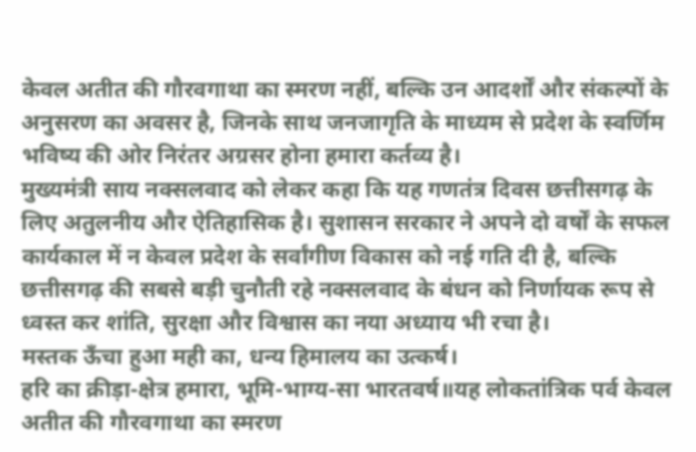केवल अतीत की गौरवगाथा का स्मरण नहीं, बल्कि उन आदर्शों और संकल्पों के अनुसरण का अवसर है, जिनके साथ जनजागृति के माध्यम से प्रदेश के स्वर्णिम भविष्य की ओर निरंतर अग्रसर होना हमारा कर्तव्य है।
मुख्यमंत्री साय नक्सलवाद को लेकर कहा कि यह गणतंत्र दिवस छत्तीसगढ़ के लिए अतुलनीय और ऐतिहासिक है। सुशासन सरकार ने अपने दो वर्षों के सफल कार्यकाल में न केवल प्रदेश के सर्वांगीण विकास को नई गति दी है, बल्कि छत्तीसगढ़ की सबसे बड़ी चुनौती रहे नक्सलवाद के बंधन को निर्णायक रूप से ध्वस्त कर शांति, सुरक्षा और विश्वास का नया अध्याय भी रचा है।
मस्तक ऊँचा हुआ मही का, धन्य हिमालय का उत्कर्ष।
हरि का क्रीड़ा-क्षेत्र हमारा, भूमि-भाग्य-सा भारतवर्ष॥यह लोकतांत्रिक पर्व केवल अतीत की गौरवगाथा का स्मरण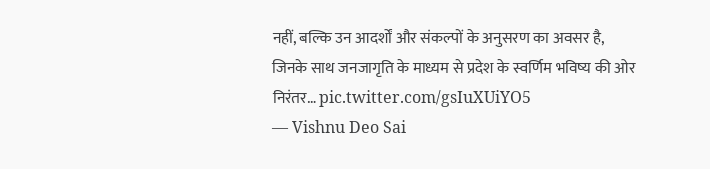नहीं, बल्कि उन आदर्शों और संकल्पों के अनुसरण का अवसर है, जिनके साथ जनजागृति के माध्यम से प्रदेश के स्वर्णिम भविष्य की ओर निरंतर… pic.twitter.com/gsIuXUiYO5
— Vishnu Deo Sai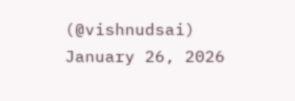(@vishnudsai) January 26, 2026